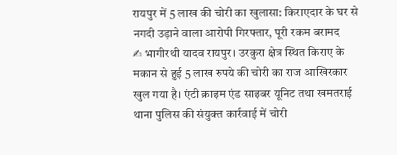रायपुर में 5 लाख की चोरी का खुलासा: किराएदार के घर से नगदी उड़ाने वाला आरोपी गिरफ्तार, पूरी रकम बरामद
✍ भागीरथी यादव रायपुर। उरकुरा क्षेत्र स्थित किराए के मकान से हुई 5 लाख रुपये की चोरी का राज आखिरकार खुल गया है। एंटी क्राइम एंड साइबर यूनिट तथा खमतराई थाना पुलिस की संयुक्त कार्रवाई में चोरी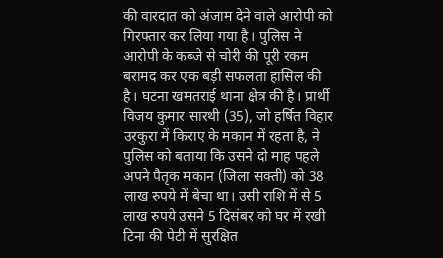की वारदात को अंजाम देने वाले आरोपी को गिरफ्तार कर लिया गया है। पुलिस ने आरोपी के कब्जे से चोरी की पूरी रकम बरामद कर एक बड़ी सफलता हासिल की है। घटना खमतराई थाना क्षेत्र की है। प्रार्थी विजय कुमार सारथी (35), जो हर्षित विहार उरकुरा में किराए के मकान में रहता है, ने पुलिस को बताया कि उसने दो माह पहले अपने पैतृक मकान (जिला सक्ती) को 38 लाख रुपये में बेचा था। उसी राशि में से 5 लाख रुपये उसने 5 दिसंबर को घर में रखी टिना की पेटी में सुरक्षित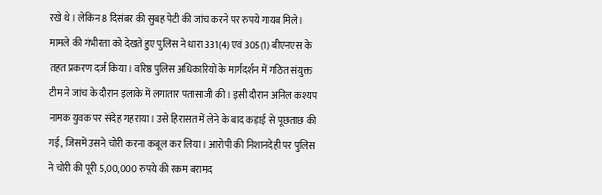रखे थे। लेकिन 8 दिसंबर की सुबह पेटी की जांच करने पर रुपये गायब मिले। मामले की गंभीरता को देखते हुए पुलिस ने धारा 331(4) एवं 305(1) बीएनएस के तहत प्रकरण दर्ज किया। वरिष्ठ पुलिस अधिकारियों के मार्गदर्शन में गठित संयुक्त टीम ने जांच के दौरान इलाके में लगातार पतासाजी की। इसी दौरान अनिल कश्यप नामक युवक पर संदेह गहराया। उसे हिरासत में लेने के बाद कड़ाई से पूछताछ की गई, जिसमें उसने चोरी करना कबूल कर लिया। आरोपी की निशानदेही पर पुलिस ने चोरी की पूरी 5,00,000 रुपये की रकम बरामद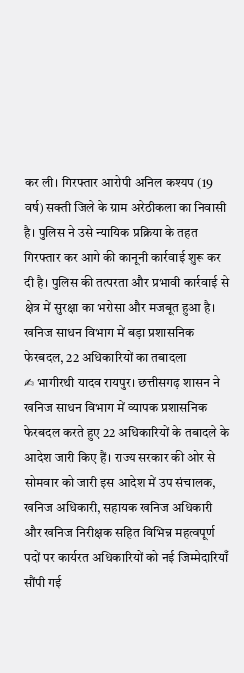कर ली। गिरफ्तार आरोपी अनिल कश्यप (19 वर्ष) सक्ती जिले के ग्राम अरेठीकला का निवासी है। पुलिस ने उसे न्यायिक प्रक्रिया के तहत गिरफ्तार कर आगे की कानूनी कार्रवाई शुरू कर दी है। पुलिस की तत्परता और प्रभावी कार्रवाई से क्षेत्र में सुरक्षा का भरोसा और मजबूत हुआ है।
खनिज साधन विभाग में बड़ा प्रशासनिक फेरबदल, 22 अधिकारियों का तबादला
✍ भागीरथी यादव रायपुर। छत्तीसगढ़ शासन ने खनिज साधन विभाग में व्यापक प्रशासनिक फेरबदल करते हुए 22 अधिकारियों के तबादले के आदेश जारी किए हैं। राज्य सरकार की ओर से सोमवार को जारी इस आदेश में उप संचालक, खनिज अधिकारी, सहायक खनिज अधिकारी और खनिज निरीक्षक सहित विभिन्न महत्वपूर्ण पदों पर कार्यरत अधिकारियों को नई जिम्मेदारियाँ सौंपी गई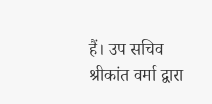हैं। उप सचिव श्रीकांत वर्मा द्वारा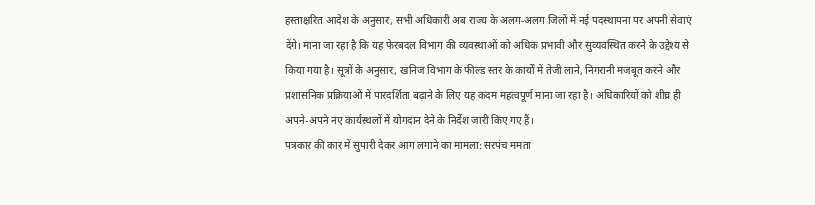हस्ताक्षरित आदेश के अनुसार, सभी अधिकारी अब राज्य के अलग-अलग जिलों में नई पदस्थापना पर अपनी सेवाएं देंगे। माना जा रहा है कि यह फेरबदल विभाग की व्यवस्थाओं को अधिक प्रभावी और सुव्यवस्थित करने के उद्देश्य से किया गया है। सूत्रों के अनुसार, खनिज विभाग के फील्ड स्तर के कार्यों में तेजी लाने, निगरानी मजबूत करने और प्रशासनिक प्रक्रियाओं में पारदर्शिता बढ़ाने के लिए यह कदम महत्वपूर्ण माना जा रहा है। अधिकारियों को शीघ्र ही अपने-अपने नए कार्यस्थलों में योगदान देने के निर्देश जारी किए गए हैं।
पत्रकार की कार में सुपारी देकर आग लगाने का मामला: सरपंच ममता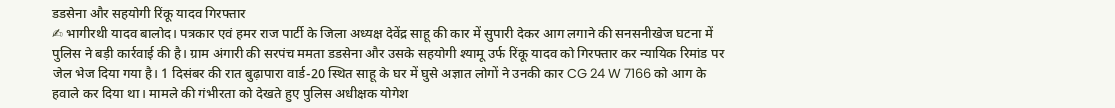डडसेना और सहयोगी रिंकू यादव गिरफ्तार
✍ भागीरथी यादव बालोद। पत्रकार एवं हमर राज पार्टी के जिला अध्यक्ष देवेंद्र साहू की कार में सुपारी देकर आग लगाने की सनसनीखेज घटना में पुलिस ने बड़ी कार्रवाई की है। ग्राम अंगारी की सरपंच ममता डडसेना और उसके सहयोगी श्यामू उर्फ रिंकू यादव को गिरफ्तार कर न्यायिक रिमांड पर जेल भेज दिया गया है। 1 दिसंबर की रात बुढ़ापारा वार्ड-20 स्थित साहू के घर में घुसे अज्ञात लोगों ने उनकी कार CG 24 W 7166 को आग के हवाले कर दिया था। मामले की गंभीरता को देखते हुए पुलिस अधीक्षक योगेश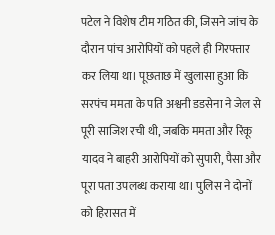पटेल ने विशेष टीम गठित की, जिसने जांच के दौरान पांच आरोपियों को पहले ही गिरफ्तार कर लिया था। पूछताछ में खुलासा हुआ कि सरपंच ममता के पति अश्वनी डडसेना ने जेल से पूरी साजिश रची थी, जबकि ममता और रिंकू यादव ने बाहरी आरोपियों को सुपारी, पैसा और पूरा पता उपलब्ध कराया था। पुलिस ने दोनों को हिरासत में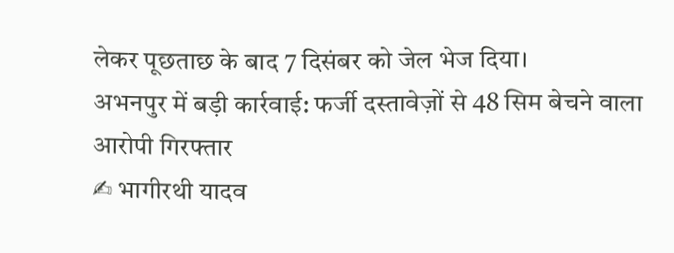लेकर पूछताछ के बाद 7 दिसंबर को जेल भेज दिया।
अभनपुर में बड़ी कार्रवाई: फर्जी दस्तावेज़ों से 48 सिम बेचने वाला आरोपी गिरफ्तार
✍ भागीरथी यादव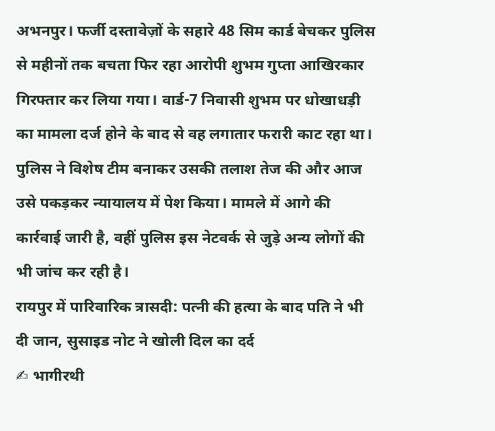अभनपुर। फर्जी दस्तावेज़ों के सहारे 48 सिम कार्ड बेचकर पुलिस से महीनों तक बचता फिर रहा आरोपी शुभम गुप्ता आखिरकार गिरफ्तार कर लिया गया। वार्ड-7 निवासी शुभम पर धोखाधड़ी का मामला दर्ज होने के बाद से वह लगातार फरारी काट रहा था। पुलिस ने विशेष टीम बनाकर उसकी तलाश तेज की और आज उसे पकड़कर न्यायालय में पेश किया। मामले में आगे की कार्रवाई जारी है, वहीं पुलिस इस नेटवर्क से जुड़े अन्य लोगों की भी जांच कर रही है।
रायपुर में पारिवारिक त्रासदी: पत्नी की हत्या के बाद पति ने भी दी जान, सुसाइड नोट ने खोली दिल का दर्द
✍ भागीरथी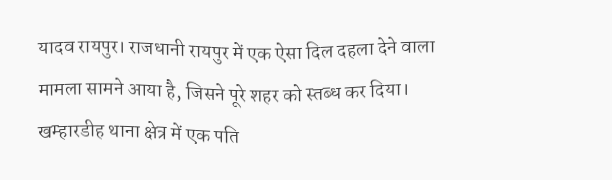यादव रायपुर। राजधानी रायपुर में एक ऐसा दिल दहला देने वाला मामला सामने आया है, जिसने पूरे शहर को स्तब्ध कर दिया। खम्हारडीह थाना क्षेत्र में एक पति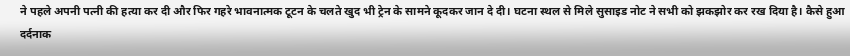ने पहले अपनी पत्नी की हत्या कर दी और फिर गहरे भावनात्मक टूटन के चलते खुद भी ट्रेन के सामने कूदकर जान दे दी। घटना स्थल से मिले सुसाइड नोट ने सभी को झकझोर कर रख दिया है। कैसे हुआ दर्दनाक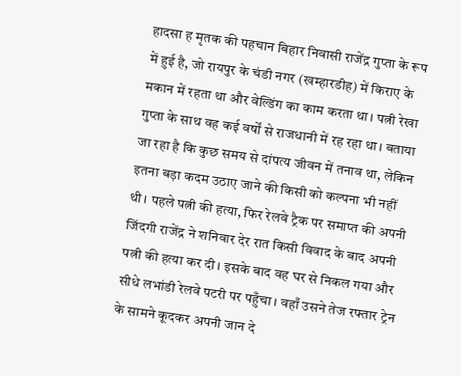हादसा ह मृतक की पहचान बिहार निवासी राजेंद्र गुप्ता के रूप में हुई है, जो रायपुर के चंडी नगर (खम्हारडीह) में किराए के मकान में रहता था और वेल्डिंग का काम करता था। पत्नी रेखा गुप्ता के साथ वह कई वर्षों से राजधानी में रह रहा था। बताया जा रहा है कि कुछ समय से दांपत्य जीवन में तनाव था, लेकिन इतना बड़ा कदम उठाए जाने की किसी को कल्पना भी नहीं थी। पहले पत्नी की हत्या, फिर रेलवे ट्रैक पर समाप्त की अपनी जिंदगी राजेंद्र ने शनिवार देर रात किसी विवाद के बाद अपनी पत्नी की हत्या कर दी। इसके बाद वह घर से निकल गया और सीधे लभांडी रेलवे पटरी पर पहुँचा। वहाँ उसने तेज रफ्तार ट्रेन के सामने कूदकर अपनी जान दे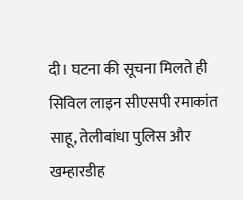दी। घटना की सूचना मिलते ही सिविल लाइन सीएसपी रमाकांत साहू, तेलीबांधा पुलिस और खम्हारडीह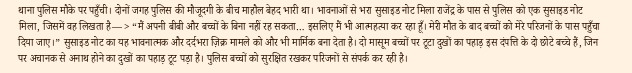थाना पुलिस मौके पर पहुँची। दोनों जगह पुलिस की मौजूदगी के बीच माहौल बेहद भारी था। भावनाओं से भरा सुसाइड नोट मिला राजेंद्र के पास से पुलिस को एक सुसाइड नोट मिला, जिसमें वह लिखता है— > “मैं अपनी बीबी और बच्चों के बिना नहीं रह सकता… इसलिए मैं भी आत्महत्या कर रहा हूँ। मेरी मौत के बाद बच्चों को मेरे परिजनों के पास पहुँचा दिया जाए।” सुसाइड नोट का यह भावनात्मक और दर्दभरा ज़िक्र मामले को और भी मार्मिक बना देता है। दो मासूम बच्चों पर टूटा दुखों का पहाड़ इस दंपत्ति के दो छोटे बच्चे हैं, जिन पर अचानक से अनाथ होने का दुखों का पहाड़ टूट पड़ा है। पुलिस बच्चों को सुरक्षित रखकर परिजनों से संपर्क कर रही है।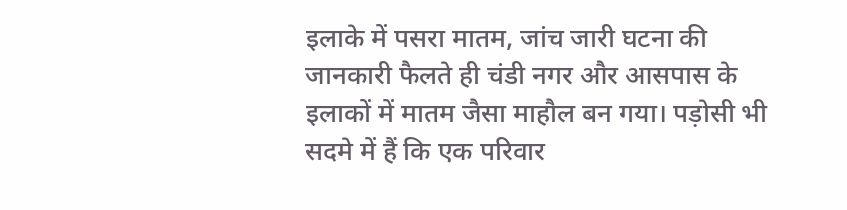इलाके में पसरा मातम, जांच जारी घटना की जानकारी फैलते ही चंडी नगर और आसपास के इलाकों में मातम जैसा माहौल बन गया। पड़ोसी भी सदमे में हैं कि एक परिवार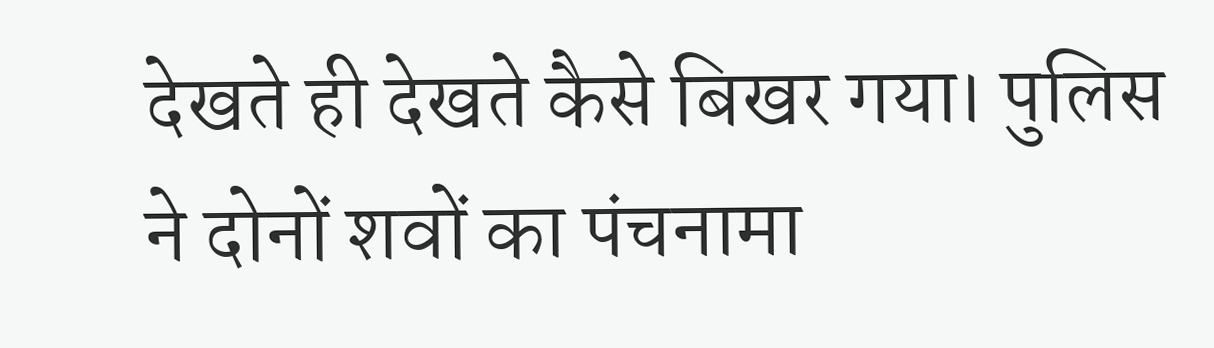देखते ही देखते कैसे बिखर गया। पुलिस ने दोनों शवों का पंचनामा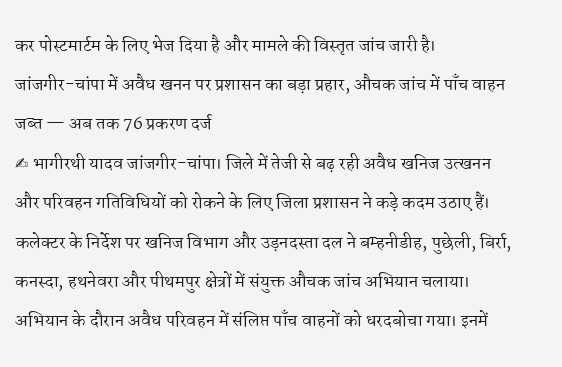कर पोस्टमार्टम के लिए भेज दिया है और मामले की विस्तृत जांच जारी है।
जांजगीर-चांपा में अवैध खनन पर प्रशासन का बड़ा प्रहार, औचक जांच में पाँच वाहन जब्त — अब तक 76 प्रकरण दर्ज
✍ भागीरथी यादव जांजगीर-चांपा। जिले में तेजी से बढ़ रही अवैध खनिज उत्खनन और परिवहन गतिविधियों को रोकने के लिए जिला प्रशासन ने कड़े कदम उठाए हैं। कलेक्टर के निर्देश पर खनिज विभाग और उड़नदस्ता दल ने बम्हनीडीह, पुछेली, बिर्रा, कनस्दा, हथनेवरा और पीथमपुर क्षेत्रों में संयुक्त औचक जांच अभियान चलाया। अभियान के दौरान अवैध परिवहन में संलिप्त पाँच वाहनों को धरदबोचा गया। इनमें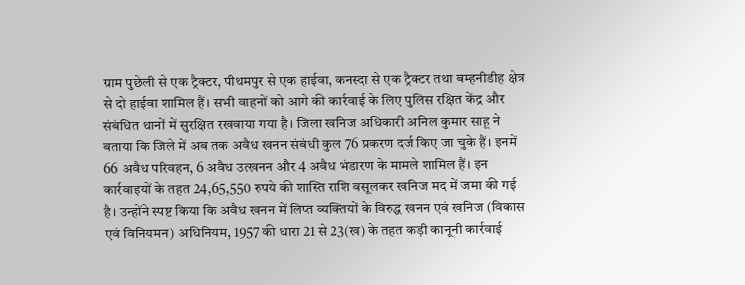ग्राम पुछेली से एक ट्रैक्टर, पीथमपुर से एक हाईवा, कनस्दा से एक ट्रैक्टर तथा बम्हनीडीह क्षेत्र से दो हाईवा शामिल हैं। सभी वाहनों को आगे की कार्रवाई के लिए पुलिस रक्षित केंद्र और संबंधित थानों में सुरक्षित रखवाया गया है। जिला खनिज अधिकारी अनिल कुमार साहू ने बताया कि जिले में अब तक अवैध खनन संबंधी कुल 76 प्रकरण दर्ज किए जा चुके हैं। इनमें 66 अवैध परिवहन, 6 अवैध उत्खनन और 4 अवैध भंडारण के मामले शामिल हैं। इन कार्रवाइयों के तहत 24,65,550 रुपये की शास्ति राशि वसूलकर खनिज मद में जमा की गई है। उन्होंने स्पष्ट किया कि अवैध खनन में लिप्त व्यक्तियों के विरुद्ध खनन एवं खनिज (विकास एवं विनियमन) अधिनियम, 1957 की धारा 21 से 23(ख) के तहत कड़ी कानूनी कार्रवाई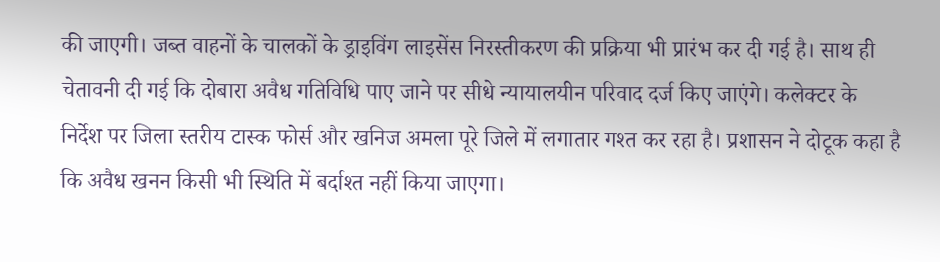की जाएगी। जब्त वाहनों के चालकों के ड्राइविंग लाइसेंस निरस्तीकरण की प्रक्रिया भी प्रारंभ कर दी गई है। साथ ही चेतावनी दी गई कि दोबारा अवैध गतिविधि पाए जाने पर सीधे न्यायालयीन परिवाद दर्ज किए जाएंगे। कलेक्टर के निर्देश पर जिला स्तरीय टास्क फोर्स और खनिज अमला पूरे जिले में लगातार गश्त कर रहा है। प्रशासन ने दोटूक कहा है कि अवैध खनन किसी भी स्थिति में बर्दाश्त नहीं किया जाएगा।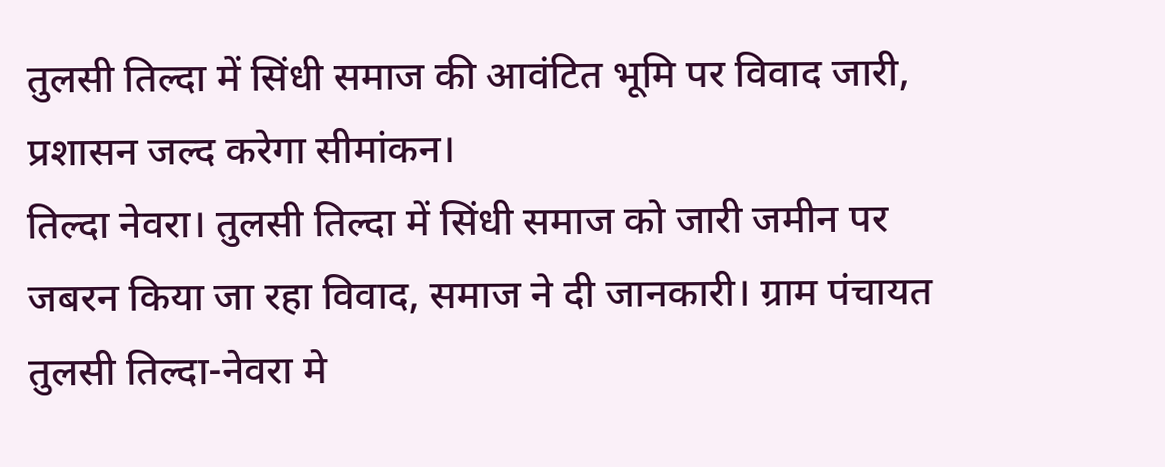तुलसी तिल्दा में सिंधी समाज की आवंटित भूमि पर विवाद जारी, प्रशासन जल्द करेगा सीमांकन।
तिल्दा नेवरा। तुलसी तिल्दा में सिंधी समाज को जारी जमीन पर जबरन किया जा रहा विवाद, समाज ने दी जानकारी। ग्राम पंचायत तुलसी तिल्दा-नेवरा मे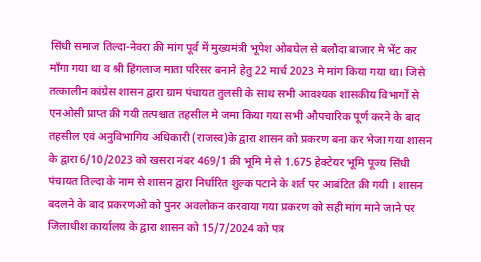सिंधी समाज तिल्दा-नेवरा क़ी मांग पूर्व में मुख्यमंत्री भूपेश ओबघेल से बलौदा बाजार मे भेंट कर माँगा गया था व श्री हिंगलाज माता परिसर बनाने हेतु 22 मार्च 2023 मे मांग किया गया था। जिसे तत्कालीन कांग्रेस शासन द्वारा ग्राम पंचायत तुलसी के साथ सभी आवश्यक शासकीय विभागों से एनओसी प्राप्त क़ी गयी तत्पश्चात तहसील मे जमा किया गया सभी औपचारिक पूर्ण करने के बाद तहसील एवं अनुविभागिय अधिकारी (राजस्व)के द्वारा शासन को प्रकरण बना कर भेजा गया शासन के द्वारा 6/10/2023 को खसरा नंबर 469/1 क़ी भूमि मे से 1.675 हेक्टेयर भूमि पूज्य सिंधी पंचायत तिल्दा के नाम से शासन द्वारा निर्धारित शुल्क पटाने के शर्त पर आबंटित क़ी गयी । शासन बदलने के बाद प्रकरणओ को पुनर अवलोकन करवाया गया प्रकरण को सही मांग माने जाने पर जिलाधीश कार्यालय के द्वारा शासन को 15/7/2024 को पत्र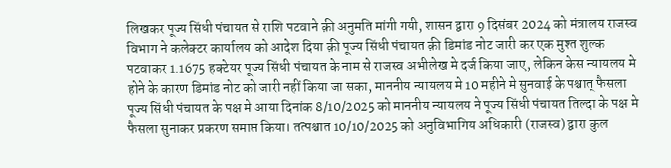लिखकर पूज्य सिंधी पंचायत से राशि पटवाने क़ी अनुमति मांगी गयी, शासन द्वारा 9 दिसंबर 2024 को मंत्रालय राजस्व विभाग ने कलेक्टर कार्यालय को आदेश दिया क़ी पूज्य सिंधी पंचायत क़ी डिमांड नोट जारी कर एक मुश्त शुल्क पटवाकर 1.1675 हक्टेयर पूज्य सिंधी पंचायत के नाम से राजस्व अभीलेख मे दर्ज किया जाए, लेकिन केस न्यायलय मे होने के कारण डिमांड नोट को जारी नहीं किया जा सका, माननीय न्यायलय मे 10 महीने मे सुनवाई के पश्चात् फैसला पूज्य सिंधी पंचायत के पक्ष मे आया दिनांक 8/10/2025 को माननीय न्यायलय ने पूज्य सिंधी पंचायत तिल्दा के पक्ष मे फैसला सुनाकर प्रकरण समाप्त किया। तत्पश्चात 10/10/2025 को अनुविभागिय अधिकारी (राजस्व) द्वारा कुल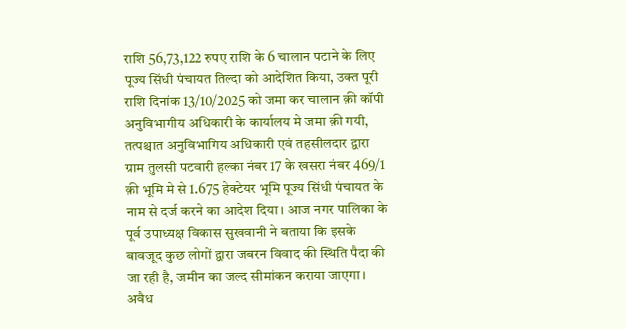राशि 56,73,122 रुपए राशि के 6 चालान पटाने के लिए पूज्य सिंधी पंचायत तिल्दा को आदेशित किया, उक्त पूरी राशि दिनांक 13/10/2025 को जमा कर चालान क़ी कॉपी अनुविभागीय अधिकारी के कार्यालय मे जमा क़ी गयी, तत्पश्चात अनुविभागिय अधिकारी एवं तहसीलदार द्वारा ग्राम तुलसी पटवारी हल्का नंबर 17 के खसरा नंबर 469/1 क़ी भूमि मे से 1.675 हेक्टेयर भूमि पूज्य सिंधी पंचायत के नाम से दर्ज करने का आदेश दिया। आज नगर पालिका के पूर्व उपाध्यक्ष विकास सुखवानी ने बताया कि इसके बावजूद कुछ लोगों द्वारा जबरन विवाद की स्थिति पैदा की जा रही है, जमीन का जल्द सीमांकन कराया जाएगा।
अवैध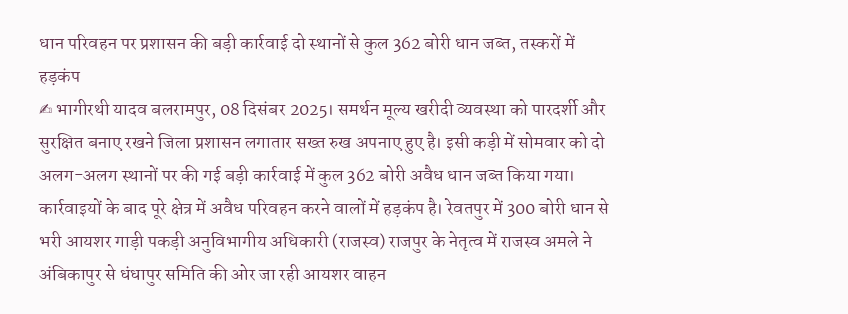धान परिवहन पर प्रशासन की बड़ी कार्रवाई दो स्थानों से कुल 362 बोरी धान जब्त, तस्करों में हड़कंप
✍ भागीरथी यादव बलरामपुर, 08 दिसंबर 2025। समर्थन मूल्य खरीदी व्यवस्था को पारदर्शी और सुरक्षित बनाए रखने जिला प्रशासन लगातार सख्त रुख अपनाए हुए है। इसी कड़ी में सोमवार को दो अलग-अलग स्थानों पर की गई बड़ी कार्रवाई में कुल 362 बोरी अवैध धान जब्त किया गया। कार्रवाइयों के बाद पूरे क्षेत्र में अवैध परिवहन करने वालों में हड़कंप है। रेवतपुर में 300 बोरी धान से भरी आयशर गाड़ी पकड़ी अनुविभागीय अधिकारी (राजस्व) राजपुर के नेतृत्व में राजस्व अमले ने अंबिकापुर से धंधापुर समिति की ओर जा रही आयशर वाहन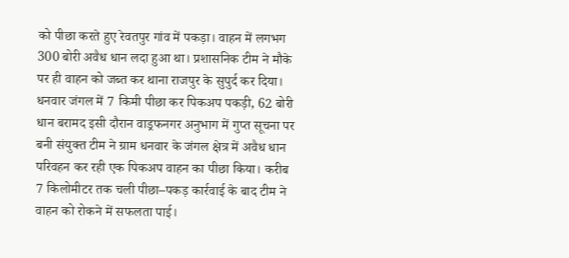को पीछा करते हुए रेवतपुर गांव में पकड़ा। वाहन में लगभग 300 बोरी अवैध धान लदा हुआ था। प्रशासनिक टीम ने मौके पर ही वाहन को जब्त कर थाना राजपुर के सुपुर्द कर दिया। धनवार जंगल में 7 किमी पीछा कर पिकअप पकड़ी, 62 बोरी धान बरामद इसी दौरान वाड्रफनगर अनुभाग में गुप्त सूचना पर बनी संयुक्त टीम ने ग्राम धनवार के जंगल क्षेत्र में अवैध धान परिवहन कर रही एक पिकअप वाहन का पीछा किया। करीब 7 किलोमीटर तक चली पीछा–पकड़ कार्रवाई के बाद टीम ने वाहन को रोकने में सफलता पाई।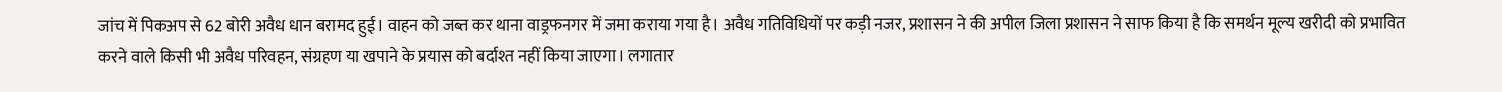जांच में पिकअप से 62 बोरी अवैध धान बरामद हुई। वाहन को जब्त कर थाना वाड्रफनगर में जमा कराया गया है। अवैध गतिविधियों पर कड़ी नजर, प्रशासन ने की अपील जिला प्रशासन ने साफ किया है कि समर्थन मूल्य खरीदी को प्रभावित करने वाले किसी भी अवैध परिवहन, संग्रहण या खपाने के प्रयास को बर्दाश्त नहीं किया जाएगा। लगातार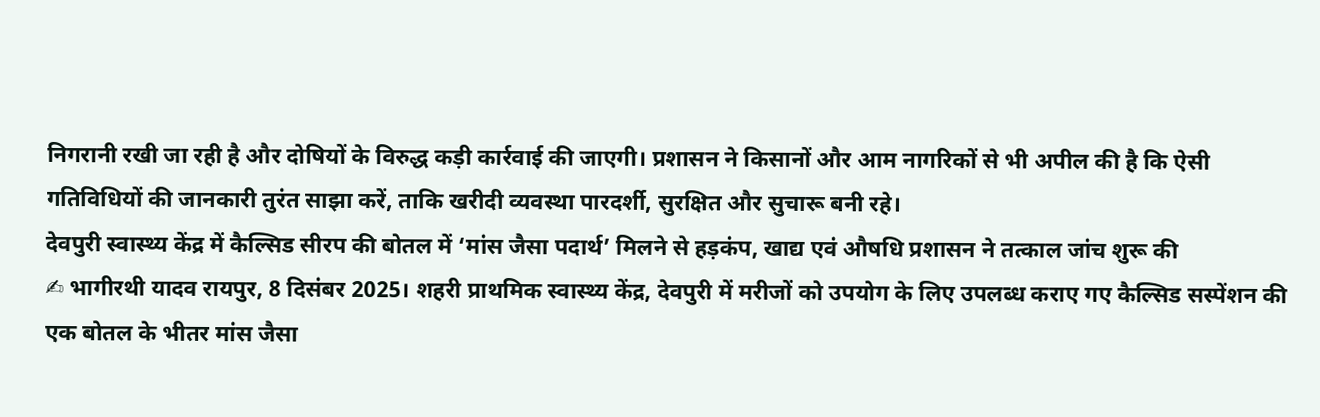निगरानी रखी जा रही है और दोषियों के विरुद्ध कड़ी कार्रवाई की जाएगी। प्रशासन ने किसानों और आम नागरिकों से भी अपील की है कि ऐसी गतिविधियों की जानकारी तुरंत साझा करें, ताकि खरीदी व्यवस्था पारदर्शी, सुरक्षित और सुचारू बनी रहे।
देवपुरी स्वास्थ्य केंद्र में कैल्सिड सीरप की बोतल में ‘मांस जैसा पदार्थ’ मिलने से हड़कंप, खाद्य एवं औषधि प्रशासन ने तत्काल जांच शुरू की
✍ भागीरथी यादव रायपुर, 8 दिसंबर 2025। शहरी प्राथमिक स्वास्थ्य केंद्र, देवपुरी में मरीजों को उपयोग के लिए उपलब्ध कराए गए कैल्सिड सस्पेंशन की एक बोतल के भीतर मांस जैसा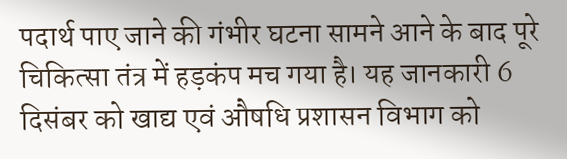पदार्थ पाए जाने की गंभीर घटना सामने आने के बाद पूरे चिकित्सा तंत्र में हड़कंप मच गया है। यह जानकारी 6 दिसंबर को खाद्य एवं औषधि प्रशासन विभाग को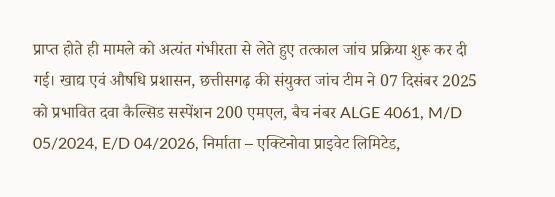प्राप्त होते ही मामले को अत्यंत गंभीरता से लेते हुए तत्काल जांच प्रक्रिया शुरू कर दी गई। खाद्य एवं औषधि प्रशासन, छत्तीसगढ़ की संयुक्त जांच टीम ने 07 दिसंबर 2025 को प्रभावित दवा कैल्सिड सस्पेंशन 200 एमएल, बैच नंबर ALGE 4061, M/D 05/2024, E/D 04/2026, निर्माता – एक्टिनोवा प्राइवेट लिमिटेड,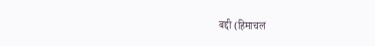बद्दी (हिमाचल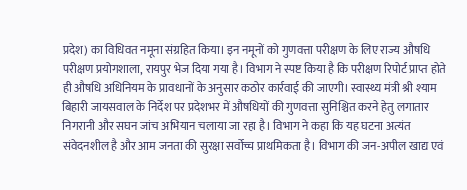प्रदेश) का विधिवत नमूना संग्रहित किया। इन नमूनों को गुणवत्ता परीक्षण के लिए राज्य औषधि परीक्षण प्रयोगशाला, रायपुर भेज दिया गया है। विभाग ने स्पष्ट किया है कि परीक्षण रिपोर्ट प्राप्त होते ही औषधि अधिनियम के प्रावधानों के अनुसार कठोर कार्रवाई की जाएगी। स्वास्थ्य मंत्री श्री श्याम बिहारी जायसवाल के निर्देश पर प्रदेशभर में औषधियों की गुणवत्ता सुनिश्चित करने हेतु लगातार निगरानी और सघन जांच अभियान चलाया जा रहा है। विभाग ने कहा कि यह घटना अत्यंत संवेदनशील है और आम जनता की सुरक्षा सर्वोच्च प्राथमिकता है। विभाग की जन-अपील खाद्य एवं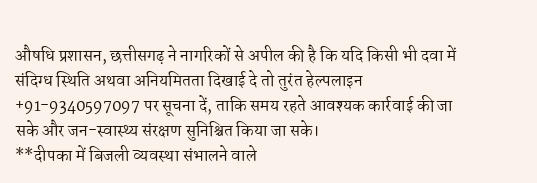औषधि प्रशासन, छत्तीसगढ़ ने नागरिकों से अपील की है कि यदि किसी भी दवा में संदिग्ध स्थिति अथवा अनियमितता दिखाई दे तो तुरंत हेल्पलाइन +91-9340597097 पर सूचना दें, ताकि समय रहते आवश्यक कार्रवाई की जा सके और जन-स्वास्थ्य संरक्षण सुनिश्चित किया जा सके।
**दीपका में बिजली व्यवस्था संभालने वाले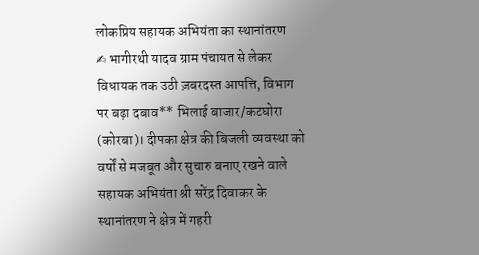लोकप्रिय सहायक अभियंता का स्थानांतरण
✍ भागीरथी यादव ग्राम पंचायत से लेकर विधायक तक उठी ज़बरदस्त आपत्ति, विभाग पर बढ़ा दबाव** भिलाई बाजार/कटघोरा (कोरबा)। दीपका क्षेत्र की बिजली व्यवस्था को वर्षों से मजबूत और सुचारु बनाए रखने वाले सहायक अभियंता श्री सरेंद्र दिवाकर के स्थानांतरण ने क्षेत्र में गहरी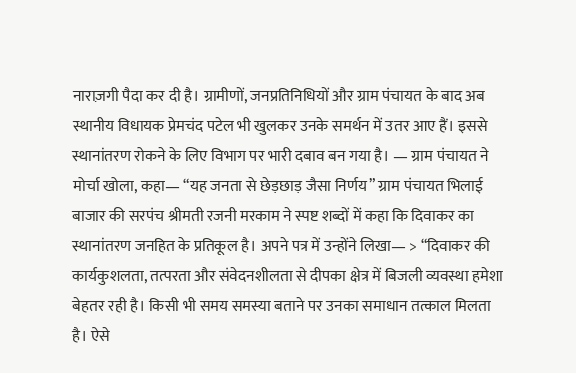नाराज़गी पैदा कर दी है। ग्रामीणों, जनप्रतिनिधियों और ग्राम पंचायत के बाद अब स्थानीय विधायक प्रेमचंद पटेल भी खुलकर उनके समर्थन में उतर आए हैं। इससे स्थानांतरण रोकने के लिए विभाग पर भारी दबाव बन गया है। — ग्राम पंचायत ने मोर्चा खोला, कहा— “यह जनता से छेड़छाड़ जैसा निर्णय” ग्राम पंचायत भिलाई बाजार की सरपंच श्रीमती रजनी मरकाम ने स्पष्ट शब्दों में कहा कि दिवाकर का स्थानांतरण जनहित के प्रतिकूल है। अपने पत्र में उन्होंने लिखा— > “दिवाकर की कार्यकुशलता, तत्परता और संवेदनशीलता से दीपका क्षेत्र में बिजली व्यवस्था हमेशा बेहतर रही है। किसी भी समय समस्या बताने पर उनका समाधान तत्काल मिलता है। ऐसे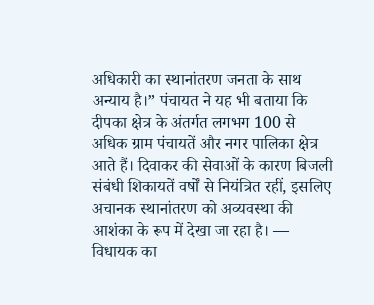अधिकारी का स्थानांतरण जनता के साथ अन्याय है।” पंचायत ने यह भी बताया कि दीपका क्षेत्र के अंतर्गत लगभग 100 से अधिक ग्राम पंचायतें और नगर पालिका क्षेत्र आते हैं। दिवाकर की सेवाओं के कारण बिजली संबंधी शिकायतें वर्षों से नियंत्रित रहीं, इसलिए अचानक स्थानांतरण को अव्यवस्था की आशंका के रूप में देखा जा रहा है। — विधायक का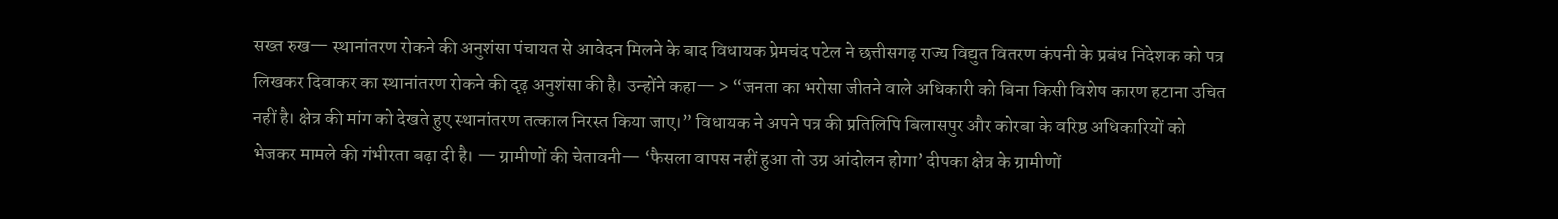सख्त रुख— स्थानांतरण रोकने की अनुशंसा पंचायत से आवेदन मिलने के बाद विधायक प्रेमचंद पटेल ने छत्तीसगढ़ राज्य विद्युत वितरण कंपनी के प्रबंध निदेशक को पत्र लिखकर दिवाकर का स्थानांतरण रोकने की दृढ़ अनुशंसा की है। उन्होंने कहा— > “जनता का भरोसा जीतने वाले अधिकारी को बिना किसी विशेष कारण हटाना उचित नहीं है। क्षेत्र की मांग को देखते हुए स्थानांतरण तत्काल निरस्त किया जाए।” विधायक ने अपने पत्र की प्रतिलिपि बिलासपुर और कोरबा के वरिष्ठ अधिकारियों को भेजकर मामले की गंभीरता बढ़ा दी है। — ग्रामीणों की चेतावनी— ‘फैसला वापस नहीं हुआ तो उग्र आंदोलन होगा’ दीपका क्षेत्र के ग्रामीणों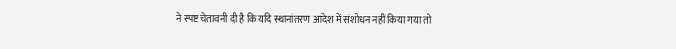ने स्पष्ट चेतावनी दी है कि यदि स्थानांतरण आदेश में संशोधन नहीं किया गया तो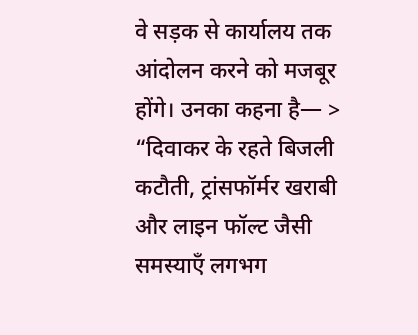वे सड़क से कार्यालय तक आंदोलन करने को मजबूर होंगे। उनका कहना है— > “दिवाकर के रहते बिजली कटौती, ट्रांसफॉर्मर खराबी और लाइन फॉल्ट जैसी समस्याएँ लगभग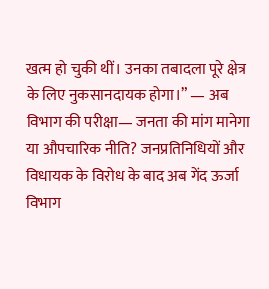खत्म हो चुकी थीं। उनका तबादला पूरे क्षेत्र के लिए नुकसानदायक होगा।” — अब विभाग की परीक्षा— जनता की मांग मानेगा या औपचारिक नीति? जनप्रतिनिधियों और विधायक के विरोध के बाद अब गेंद ऊर्जा विभाग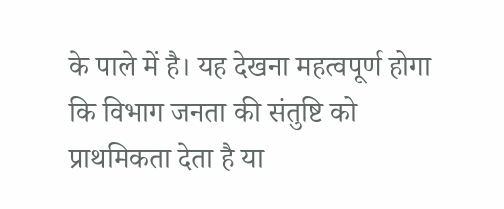के पाले में है। यह देखना महत्वपूर्ण होगा कि विभाग जनता की संतुष्टि को प्राथमिकता देता है या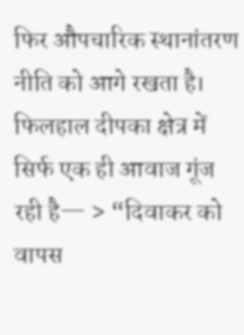फिर औपचारिक स्थानांतरण नीति को आगे रखता है। फिलहाल दीपका क्षेत्र में सिर्फ एक ही आवाज गूंज रही है— > “दिवाकर को वापस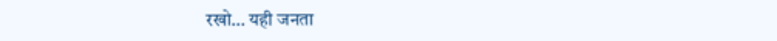रखो… यही जनता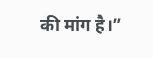की मांग है।”